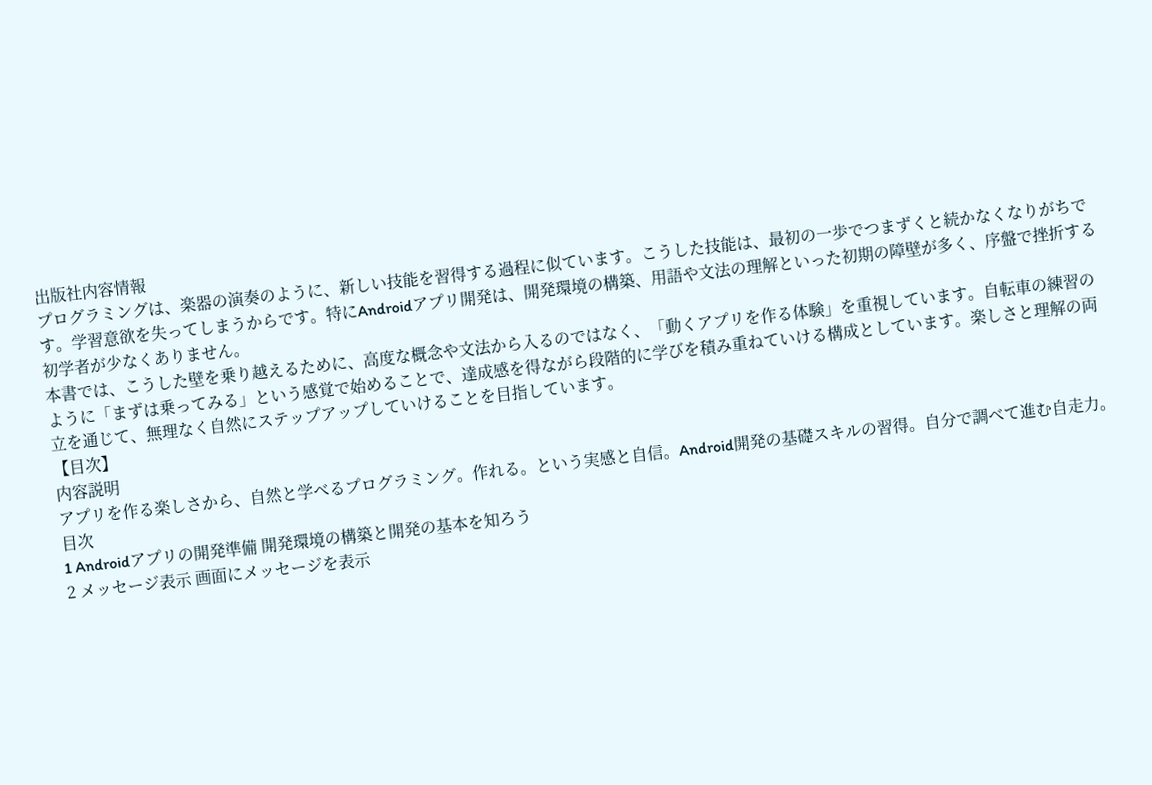出版社内容情報
プログラミングは、楽器の演奏のように、新しい技能を習得する過程に似ています。こうした技能は、最初の一歩でつまずくと続かなくなりがちです。学習意欲を失ってしまうからです。特にAndroidアプリ開発は、開発環境の構築、用語や文法の理解といった初期の障壁が多く、序盤で挫折する初学者が少なくありません。
本書では、こうした壁を乗り越えるために、高度な概念や文法から入るのではなく、「動くアプリを作る体験」を重視しています。自転車の練習のように「まずは乗ってみる」という感覚で始めることで、達成感を得ながら段階的に学びを積み重ねていける構成としています。楽しさと理解の両立を通じて、無理なく自然にステップアップしていけることを目指しています。
【目次】
内容説明
アプリを作る楽しさから、自然と学べるプログラミング。作れる。という実感と自信。Android開発の基礎スキルの習得。自分で調べて進む自走力。
目次
1 Androidアプリの開発準備 開発環境の構築と開発の基本を知ろう
2 メッセージ表示 画面にメッセージを表示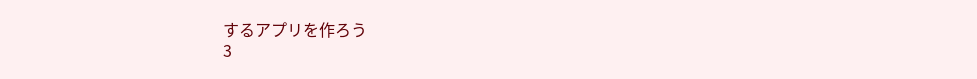するアプリを作ろう
3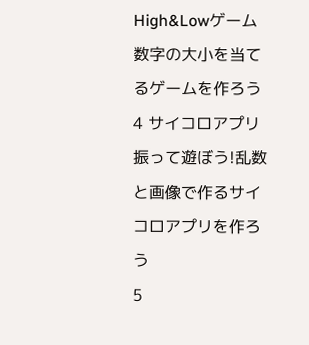High&Lowゲーム 数字の大小を当てるゲームを作ろう
4 サイコロアプリ 振って遊ぼう!乱数と画像で作るサイコロアプリを作ろう
5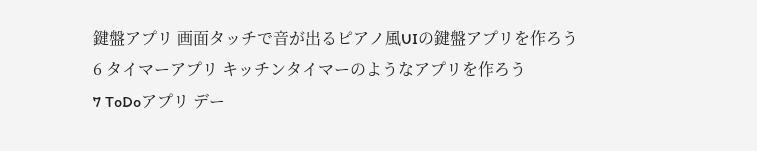鍵盤アプリ 画面タッチで音が出るピアノ風UIの鍵盤アプリを作ろう
6 タイマーアプリ キッチンタイマーのようなアプリを作ろう
7 ToDoアプリ デー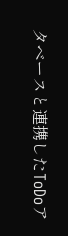タベースと連携したToDoア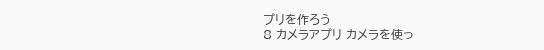プリを作ろう
8 カメラアプリ カメラを使っ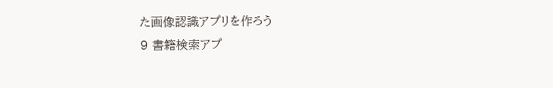た画像認識アプリを作ろう
9 書籍検索アプ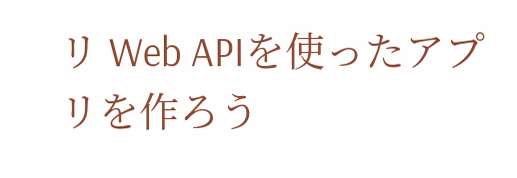リ Web APIを使ったアプリを作ろう